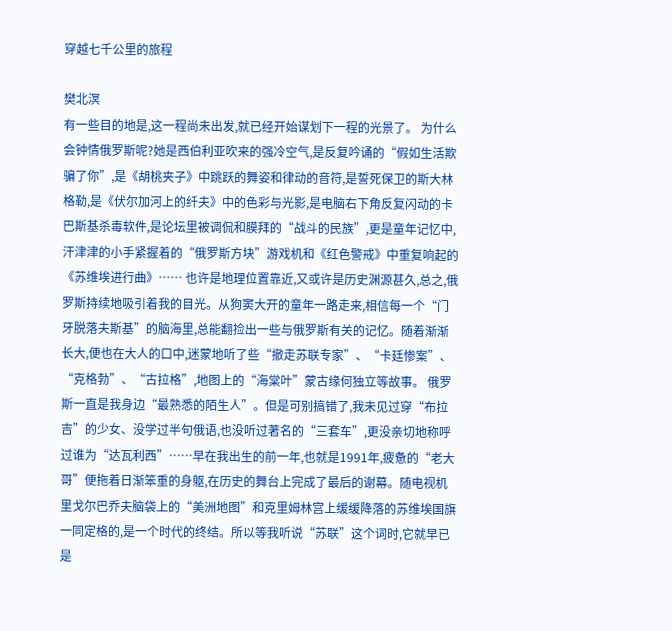穿越七千公里的旅程

樊北溟
有一些目的地是,这一程尚未出发,就已经开始谋划下一程的光景了。 为什么会钟情俄罗斯呢?她是西伯利亚吹来的强冷空气,是反复吟诵的“假如生活欺骗了你”,是《胡桃夹子》中跳跃的舞姿和律动的音符,是誓死保卫的斯大林格勒,是《伏尔加河上的纤夫》中的色彩与光影,是电脑右下角反复闪动的卡巴斯基杀毒软件,是论坛里被调侃和膜拜的“战斗的民族”,更是童年记忆中,汗津津的小手紧握着的“俄罗斯方块”游戏机和《红色警戒》中重复响起的《苏维埃进行曲》…… 也许是地理位置靠近,又或许是历史渊源甚久,总之,俄罗斯持续地吸引着我的目光。从狗窦大开的童年一路走来,相信每一个“门牙脱落夫斯基”的脑海里,总能翻捡出一些与俄罗斯有关的记忆。随着渐渐长大,便也在大人的口中,迷蒙地听了些“撤走苏联专家”、“卡廷惨案”、“克格勃”、“古拉格”,地图上的“海棠叶”蒙古缘何独立等故事。 俄罗斯一直是我身边“最熟悉的陌生人”。但是可别搞错了,我未见过穿“布拉吉”的少女、没学过半句俄语,也没听过著名的“三套车”,更没亲切地称呼过谁为“达瓦利西”……早在我出生的前一年,也就是1991年,疲惫的“老大哥”便拖着日渐笨重的身躯,在历史的舞台上完成了最后的谢幕。随电视机里戈尔巴乔夫脑袋上的“美洲地图”和克里姆林宫上缓缓降落的苏维埃国旗一同定格的,是一个时代的终结。所以等我听说“苏联”这个词时,它就早已是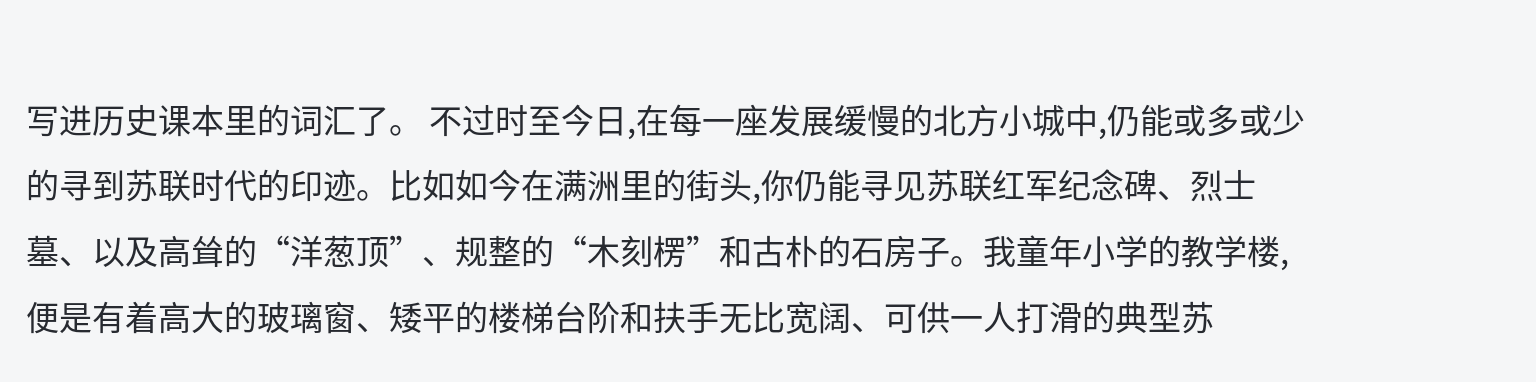写进历史课本里的词汇了。 不过时至今日,在每一座发展缓慢的北方小城中,仍能或多或少的寻到苏联时代的印迹。比如如今在满洲里的街头,你仍能寻见苏联红军纪念碑、烈士墓、以及高耸的“洋葱顶”、规整的“木刻楞”和古朴的石房子。我童年小学的教学楼,便是有着高大的玻璃窗、矮平的楼梯台阶和扶手无比宽阔、可供一人打滑的典型苏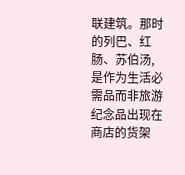联建筑。那时的列巴、红肠、苏伯汤,是作为生活必需品而非旅游纪念品出现在商店的货架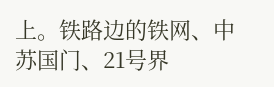上。铁路边的铁网、中苏国门、21号界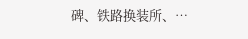碑、铁路换装所、…